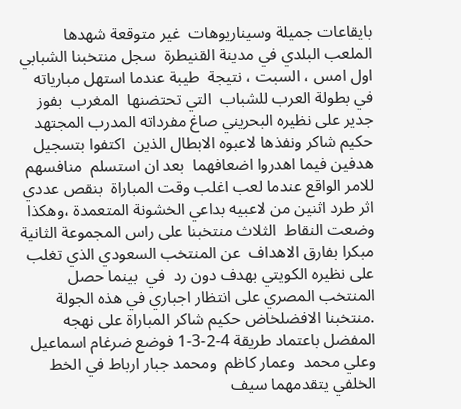بايقاعات جميلة وسيناريوهات  غير متوقعة شهدها الملعب البلدي في مدينة القنيطرة  سجل منتخبنا الشبابي اول امس ، السبت ، نتيجة  طيبة عندما استهل مبارياته في بطولة العرب للشباب  التي تحتضنها  المغرب  بفوز جدير على نظيره البحريني صاغ مفرداته المدرب المجتهد حكيم شاكر ونفذها لاعبوه الابطال الذين  اكتفوا بتسجيل هدفين فيما اهدروا اضعافهما  بعد ان استسلم  منافسهم للامر الواقع عندما لعب اغلب وقت المباراة  بنقص عددي اثر طرد اثنين من لاعبيه بداعي الخشونة المتعمدة ،وهكذا وضعت النقاط  الثلاث منتخبنا على راس المجموعة الثانية  مبكرا بفارق الاهداف  عن المنتخب السعودي الذي تغلب على نظيره الكويتي بهدف دون رد  في  بينما حصل المنتخب المصري على انتظار اجباري في هذه الجولة .منتخبنا الافضلخاض حكيم شاكر المباراة على نهجه المفضل باعتماد طريقة 4-2-3-1 فوضع ضرغام اسماعيل  وعلي محمد  وعمار كاظم  ومحمد جبار ارباط في الخط الخلفي يتقدمهما سيف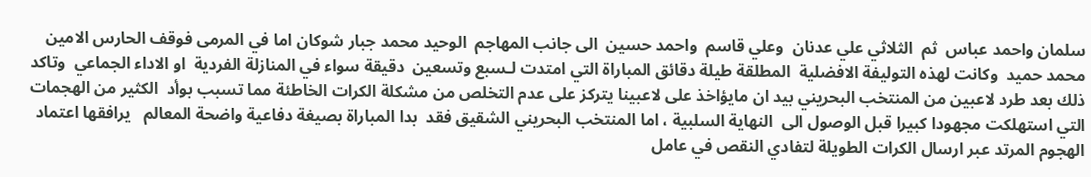سلمان واحمد عباس  ثم  الثلاثي علي عدنان  وعلي قاسم  واحمد حسين  الى جانب المهاجم  الوحيد محمد جبار شوكان اما في المرمى فوقف الحارس الامين محمد حميد  وكانت لهذه التوليفة الافضلية  المطلقة طيلة دقائق المباراة التي امتدت لـسبع وتسعين  دقيقة سواء في المنازلة الفردية  او الاداء الجماعي  وتاكد ذلك بعد طرد لاعبين من المنتخب البحريني بيد ان مايؤاخذ على لاعبينا يتركز على عدم التخلص من مشكلة الكرات الخاطئة مما تسبب بوأد  الكثير من الهجمات التي استهلكت مجهودا كبيرا قبل الوصول الى  النهاية السلبية ، اما المنتخب البحريني الشقيق فقد  بدا المباراة بصيغة دفاعية واضحة المعالم   يرافقها اعتماد الهجوم المرتد عبر ارسال الكرات الطويلة لتفادي النقص في عامل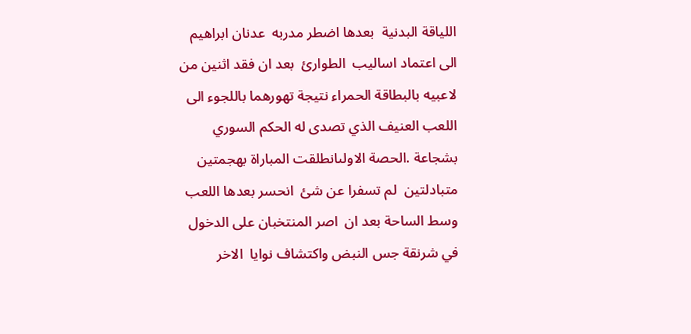اللياقة البدنية  بعدها اضطر مدربه  عدنان ابراهيم  الى اعتماد اساليب  الطوارئ  بعد ان فقد اثنين من لاعبيه بالبطاقة الحمراء نتيجة تهورهما باللجوء الى اللعب العنيف الذي تصدى له الحكم السوري بشجاعة .الحصة الاولىانطلقت المباراة بهجمتين متبادلتين  لم تسفرا عن شئ  انحسر بعدها اللعب وسط الساحة بعد ان  اصر المنتخبان على الدخول  في شرنقة جس النبض واكتشاف نوايا  الاخر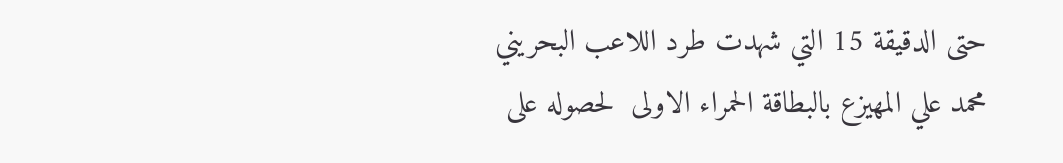حتى الدقيقة 15 التي شهدت طرد اللاعب البحريني  محمد علي المهيزع بالبطاقة الحمراء الاولى  لحصوله على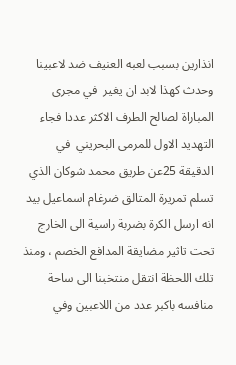انذارين بسبب لعبه العنيف ضد لاعبينا  وحدث كهذا لابد ان يغير  في مجرى المباراة لصالح الطرف الاكثر عددا فجاء التهديد الاول للمرمى البحريني  في الدقيقة 25عن طريق محمد شوكان الذي تسلم تمريرة المتالق ضرغام اسماعيل بيد انه ارسل الكرة بضربة راسية الى الخارج تحت تاثير مضايقة المدافع الخصم ، ومنذ تلك اللحظة انتقل منتخبنا الى ساحة منافسه باكبر عدد من اللاعبين وفي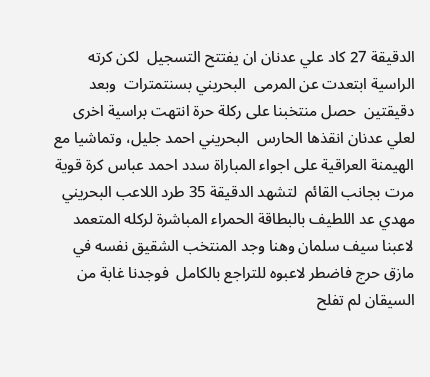الدقيقة 27 كاد علي عدنان ان يفتتح التسجيل  لكن كرته الراسية ابتعدت عن المرمى  البحريني بسنتمترات  وبعد دقيقتين  حصل منتخبنا على ركلة حرة انتهت براسية اخرى لعلي عدنان انقذها الحارس  البحريني احمد جليل، وتماشيا مع الهيمنة العراقية على اجواء المباراة سدد احمد عباس كرة قوية  مرت بجانب القائم  لتشهد الدقيقة 35 طرد اللاعب البحريني مهدي عد اللطيف بالبطاقة الحمراء المباشرة لركله المتعمد لاعبنا سيف سلمان وهنا وجد المنتخب الشقيق نفسه في مازق حرج فاضطر لاعبوه للتراجع بالكامل  فوجدنا غابة من السيقان لم تفلح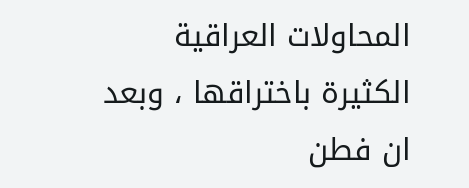المحاولات العراقية الكثيرة باختراقها ، وبعد ان فطن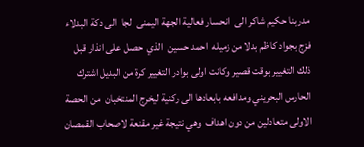مدربنا حكيم شاكر الى  انحسار فعالية الجهة اليمنى  لجا  الى دكة البدلاء فزج بجواد كاظم بدلا من زميله  احمد حسين  الذي  حصل على انذار قبل ذلك التغيير بوقت قصير وكانت اولى بوادر التغيير كرة من البديل اشترك الحارس البحريني ومدافعه بابعادها الى ركنية ليخرج المنتخبان  من الحصة  الاولى متعادلين من دون اهداف  وهي نتيجة غير مقنعة لاصحاب القمصان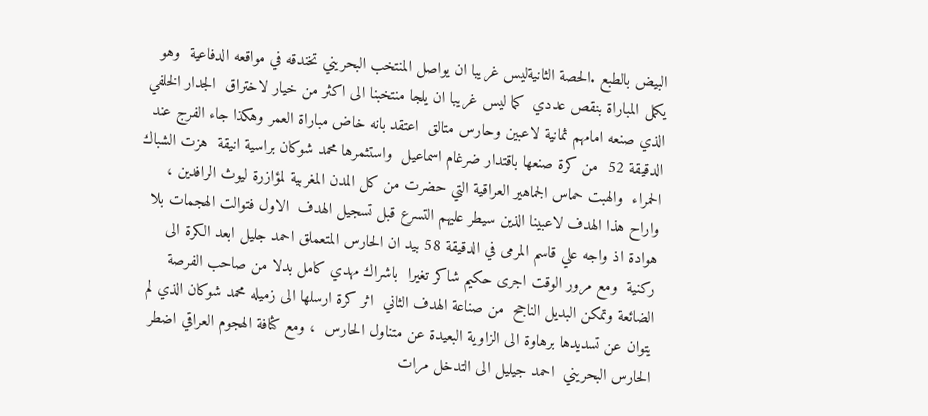البيض بالطبع .الحصة الثانيةليس غريبا ان يواصل المنتخب البحريني تخندقه في مواقعه الدفاعية  وهو يكمل المباراة بنقص عددي  كما ليس غريبا ان يلجا منتخبنا الى اكثر من خيار لاختراق  الجدار الخلفي الذي صنعه امامهم ثمانية لاعبين وحارس متالق  اعتقد بانه خاض مباراة العمر وهكذا جاء الفرج عند الدقيقة 52  من كرة صنعها باقتدار ضرغام اسماعيل  واستثمرها محمد شوكان براسية انيقة  هزت الشباك  الحمراء  والهبت حماس الجماهير العراقية التي حضرت من كل المدن المغربية لمؤازرة ليوث الرافدين ، واراح هذا الهدف لاعبينا الذين سيطر عليهم التسرع قبل تسجيل الهدف  الاول فتوالت الهجمات بلا هوادة اذ واجه علي قاسم المرمى في الدقيقة 58 بيد ان الحارس المتعملق احمد جليل ابعد الكرة الى ركنية  ومع مرور الوقت اجرى حكيم شاكر تغيرا  باشراك مهدي كامل بدلا من صاحب الفرصة الضائعة وتمكن البديل الناجح  من صناعة الهدف الثاني  اثر كرة ارسلها الى زميله محمد شوكان الذي لم يتوان عن تسديدها برهاوة الى الزاوية البعيدة عن متناول الحارس  ، ومع كثافة الهجوم العراقي اضطر الحارس البحريني  احمد جيليل الى التدخل مرات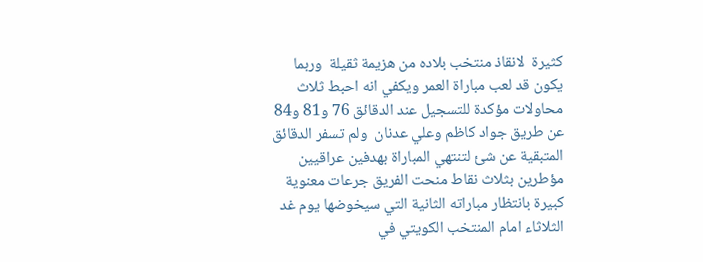كثيرة  لانقاذ منتخب بلاده من هزيمة ثقيلة  وربما يكون قد لعب مباراة العمر ويكفي انه احبط ثلاث محاولات مؤكدة للتسجيل عند الدقائق 76 و81 و84  عن طريق جواد كاظم وعلي عدنان  ولم تسفر الدقائق المتبقية عن شئ لتنتهي المباراة بهدفين عراقيين مؤطرين بثلاث نقاط منحت الفريق جرعات معنوية كبيرة بانتظار مباراته الثانية التي سيخوضها يوم غد الثلاثاء امام المنتخب الكويتي في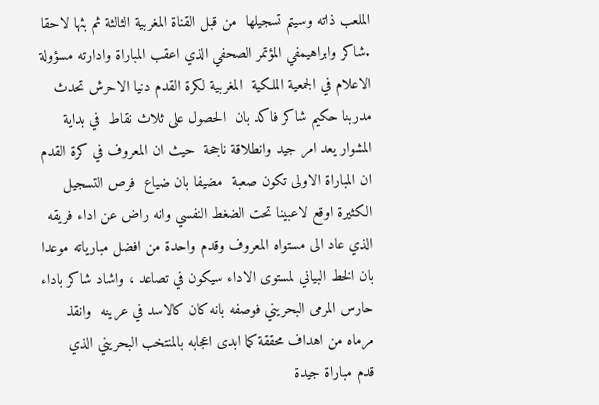الملعب ذاته وسيتم تسجيلها  من قبل القناة المغربية الثالثة ثم بثها لاحقا .شاكر وابراهيمفي المؤتمر الصحفي الذي اعقب المباراة وادارته مسؤولة الاعلام في الجمعية الملكية  المغربية لكرة القدم دنيا الاحرش تحدث مدربنا حكيم شاكر فاكد بان  الحصول على ثلاث نقاط  في بداية المشوار يعد امر جيد وانطلاقة ناجحة  حيث ان المعروف في كرة القدم ان المباراة الاولى تكون صعبة  مضيفا بان ضياع  فرص التسجيل الكثيرة اوقع لاعبينا تحت الضغط النفسي وانه راض عن اداء فريقه الذي عاد الى مستواه المعروف وقدم واحدة من افضل مبارياته موعدا بان الخط البياني لمستوى الاداء سيكون في تصاعد ، واشاد شاكر باداء حارس المرمى البحريني فوصفه بانه كان كالاسد في عرينه  وانقذ مرماه من اهداف محققة كما ابدى اعجابه بالمنتخب البحريني الذي  قدم مباراة جيدة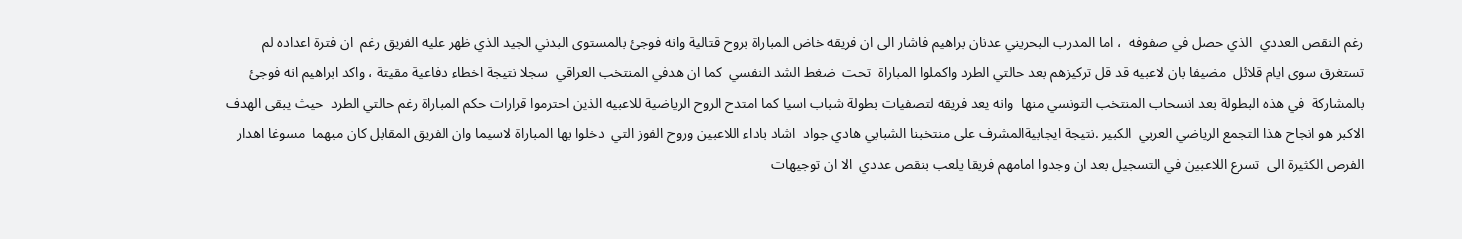رغم النقص العددي  الذي حصل في صفوفه  ، اما المدرب البحريني عدنان براهيم فاشار الى ان فريقه خاض المباراة بروح قتالية وانه فوجئ بالمستوى البدني الجيد الذي ظهر عليه الفريق رغم  ان فترة اعداده لم تستغرق سوى ايام قلائل  مضيفا بان لاعبيه قد قل تركيزهم بعد حالتي الطرد واكملوا المباراة  تحت  ضغط الشد النفسي  كما ان هدفي المنتخب العراقي  سجلا نتيجة اخطاء دفاعية مقيتة ، واكد ابراهيم انه فوجئ بالمشاركة  في هذه البطولة بعد انسحاب المنتخب التونسي منها  وانه يعد فريقه لتصفيات بطولة شباب اسيا كما امتدح الروح الرياضية للاعبيه الذين احترموا قرارات حكم المباراة رغم حالتي الطرد  حيث يبقى الهدف الاكبر هو انجاح هذا التجمع الرياضي العربي  الكبير .نتيجة ايجابيةالمشرف على منتخبنا الشبابي هادي جواد  اشاد باداء اللاعبين وروح الفوز التي  دخلوا بها المباراة لاسيما وان الفريق المقابل كان مبهما  مسوغا اهدار الفرص الكثيرة الى  تسرع اللاعبين في التسجيل بعد ان وجدوا امامهم فريقا يلعب بنقص عددي  الا ان توجيهات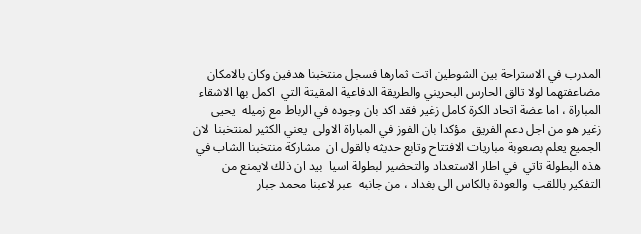المدرب في الاستراحة بين الشوطين اتت ثمارها فسجل منتخبنا هدفين وكان بالامكان مضاعفتهما لولا تالق الحارس البحريني والطريقة الدفاعية المقيتة التي  اكمل بها الاشقاء المباراة ، اما عضة اتحاد الكرة كامل زغير فقد اكد بان وجوده في الرباط مع زميله  يحيى زغير هو من اجل دعم الفريق  مؤكدا بان الفوز في المباراة الاولى  يعني الكثير لمنتخبنا  لان الجميع يعلم بصعوبة مباريات الافتتاح وتابع حديثه بالقول ان  مشاركة منتخبنا الشاب في هذه البطولة تاتي  في اطار الاستعداد والتحضير لبطولة اسيا  بيد ان ذلك لايمنع من  التفكير باللقب  والعودة بالكاس الى بغداد ، من جانبه  عبر لاعبنا محمد جبار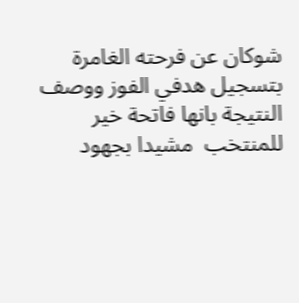شوكان عن فرحته الغامرة بتسجيل هدفي الفوز ووصف النتيجة بانها فاتحة خير للمنتخب  مشيدا بجهود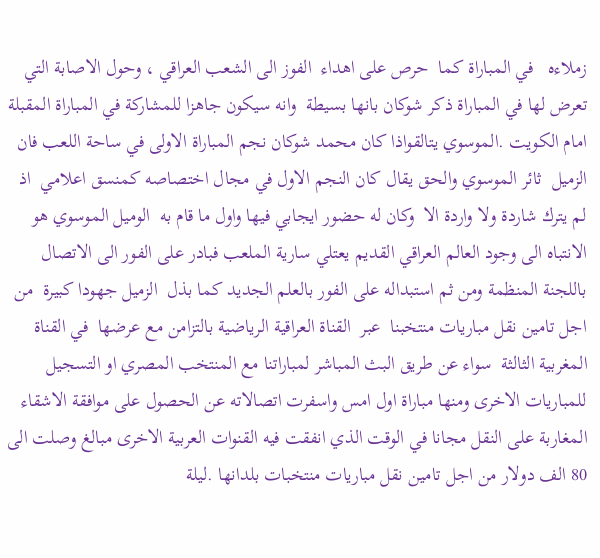زملاءه   في المباراة كما  حرص على اهداء  الفوز الى الشعب العراقي ، وحول الاصابة التي تعرض لها في المباراة ذكر شوكان بانها بسيطة  وانه سيكون جاهزا للمشاركة في المباراة المقبلة امام الكويت .الموسوي يتالقواذا كان محمد شوكان نجم المباراة الاولى في ساحة اللعب فان الزميل  ثائر الموسوي والحق يقال كان النجم الاول في مجال اختصاصه كمنسق اعلامي  اذ  لم يترك شاردة ولا واردة الا  وكان له حضور ايجابي فيها واول ما قام به  الوميل الموسوي هو الانتباه الى وجود العالم العراقي القديم يعتلي سارية الملعب فبادر على الفور الى الاتصال باللجنة المنظمة ومن ثم استبداله على الفور بالعلم الجديد كما بذل  الزميل جهودا كبيرة  من اجل تامين نقل مباريات منتخبنا  عبر  القناة العراقية الرياضية بالتزامن مع عرضها  في القناة المغربية الثالثة  سواء عن طريق البث المباشر لمباراتنا مع المنتخب المصري او التسجيل للمباريات الاخرى ومنها مباراة اول امس واسفرت اتصالاته عن الحصول على موافقة الاشقاء المغاربة على النقل مجانا في الوقت الذي انفقت فيه القنوات العربية الاخرى مبالغ وصلت الى 80 الف دولار من اجل تامين نقل مباريات منتخبات بلدانها .ليلة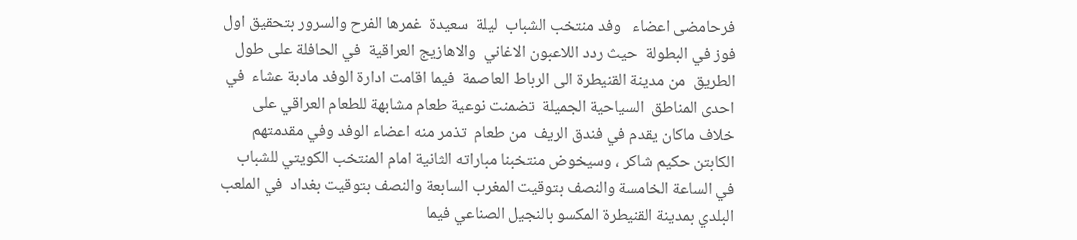فرحامضى اعضاء   وفد منتخب الشباب  ليلة  سعيدة  غمرها الفرح والسرور بتحقيق اول فوز في البطولة  حيث ردد اللاعبون الاغاني  والاهازيج العراقية  في الحافلة على طول الطريق  من مدينة القنيطرة الى الرباط العاصمة  فيما اقامت ادارة الوفد مادبة عشاء  في احدى المناطق  السياحية الجميلة  تضمنت نوعية طعام مشابهة للطعام العراقي على خلاف ماكان يقدم في فندق الريف  من طعام  تذمر منه اعضاء الوفد وفي مقدمتهم الكابتن حكيم شاكر ، وسيخوض منتخبنا مباراته الثانية امام المنتخب الكويتي للشباب في الساعة الخامسة والنصف بتوقيت المغرب السابعة والنصف بتوقيت بغداد  في الملعب البلدي بمدينة القنيطرة المكسو بالنجيل الصناعي فيما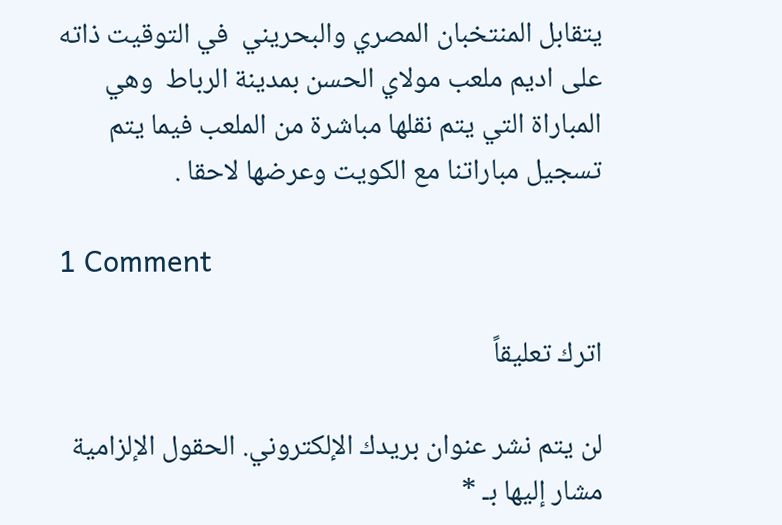يتقابل المنتخبان المصري والبحريني  في التوقيت ذاته على اديم ملعب مولاي الحسن بمدينة الرباط  وهي المباراة التي يتم نقلها مباشرة من الملعب فيما يتم تسجيل مباراتنا مع الكويت وعرضها لاحقا .

1 Comment

اترك تعليقاً

لن يتم نشر عنوان بريدك الإلكتروني. الحقول الإلزامية مشار إليها بـ *